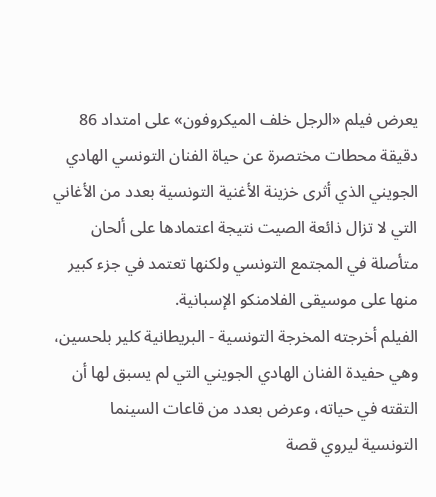يعرض فيلم «الرجل خلف الميكروفون» على امتداد 86 دقيقة محطات مختصرة عن حياة الفنان التونسي الهادي الجويني الذي أثرى خزينة الأغنية التونسية بعدد من الأغاني التي لا تزال ذائعة الصيت نتيجة اعتمادها على ألحان متأصلة في المجتمع التونسي ولكنها تعتمد في جزء كبير منها على موسيقى الفلامنكو الإسبانية.
الفيلم أخرجته المخرجة التونسية - البريطانية كلير بلحسين، وهي حفيدة الفنان الهادي الجويني التي لم يسبق لها أن التقته في حياته، وعرض بعدد من قاعات السينما التونسية ليروي قصة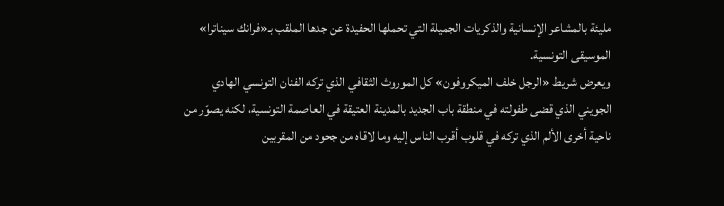مليئة بالمشاعر الإنسانية والذكريات الجميلة التي تحملها الحفيدة عن جدها الملقب بـ«فرانك سيناترا» الموسيقى التونسية.
ويعرض شريط «الرجل خلف الميكروفون» كل الموروث الثقافي الذي تركه الفنان التونسي الهادي الجويني الذي قضى طفولته في منطقة باب الجديد بالمدينة العتيقة في العاصمة التونسية، لكنه يصوّر من ناحية أخرى الألم الذي تركه في قلوب أقرب الناس إليه وما لاقاه من جحود من المقربين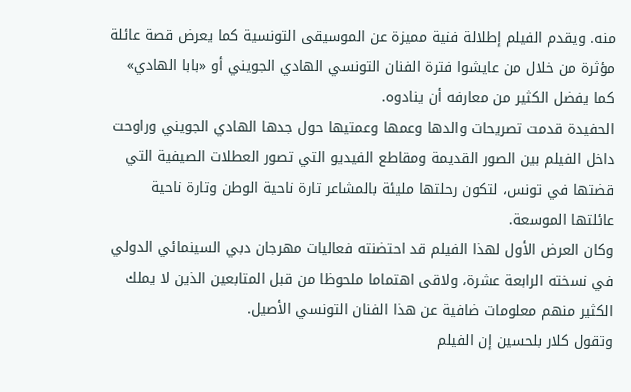منه. ويقدم الفيلم إطلالة فنية مميزة عن الموسيقى التونسية كما يعرض قصة عائلة مؤثرة من خلال من عايشوا فترة الفنان التونسي الهادي الجويني أو «بابا الهادي» كما يفضل الكثير من معارفه أن ينادوه.
الحفيدة قدمت تصريحات والدها وعمها وعمتيها حول جدها الهادي الجويني وراوحت داخل الفيلم بين الصور القديمة ومقاطع الفيديو التي تصور العطلات الصيفية التي قضتها في تونس، لتكون رحلتها مليئة بالمشاعر تارة ناحية الوطن وتارة ناحية عائلتها الموسعة.
وكان العرض الأول لهذا الفيلم قد احتضنته فعاليات مهرجان دبي السينمائي الدولي في نسخته الرابعة عشرة، ولاقى اهتماما ملحوظا من قبل المتابعين الذين لا يملك الكثير منهم معلومات ضافية عن هذا الفنان التونسي الأصيل.
وتقول كلار بلحسين إن الفيلم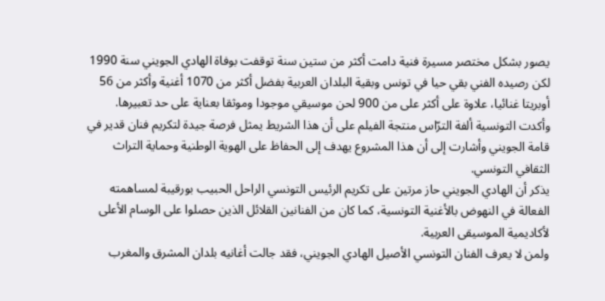يصور بشكل مختصر مسيرة فنية دامت أكثر من ستين سنة توقفت بوفاة الهادي الجويني سنة 1990 لكن رصيده الفني بقي حيا في تونس وبقية البلدان العربية بفضل أكثر من 1070 أغنية وأكثر من 56 أوبريتا غنائيا، علاوة على أكثر على من 900 لحن موسيقي موجودا وموثقا بعناية على حد تعبيرها.
وأكدت التونسية ألفة الترّاس منتجة الفيلم على أن هذا الشريط يمثل فرصة جيدة لتكريم فنان قدير في قامة الجويني وأشارت إلى أن هذا المشروع يهدف إلى الحفاظ على الهوية الوطنية وحماية التراث الثقافي التونسي.
يذكر أن الهادي الجويني حاز مرتين على تكريم الرئيس التونسي الراحل الحبيب بورقيبة لمساهمته الفعالة في النهوض بالأغنية التونسية، كما كان من الفنانين القلائل الذين حصلوا على الوسام الأعلى لأكاديمية الموسيقى العربية.
ولمن لا يعرف الفنان التونسي الأصيل الهادي الجويني، فقد جالت أغانيه بلدان المشرق والمغرب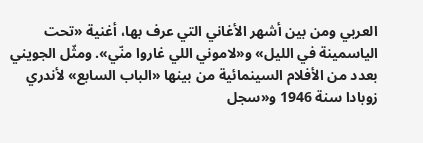العربي ومن بين أشهر الأغاني التي عرف بها، أغنية «تحت الياسمينة في الليل» و«لاموني اللي غاروا منّي». ومثّل الجويني بعدد من الأفلام السينمائية من بينها «الباب السابع» لأندري زوبادا سنة 1946 و«سجل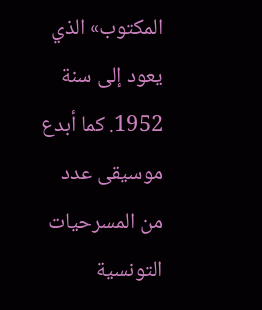المكتوب» الذي يعود إلى سنة 1952. كما أبدع موسيقى عدد من المسرحيات التونسية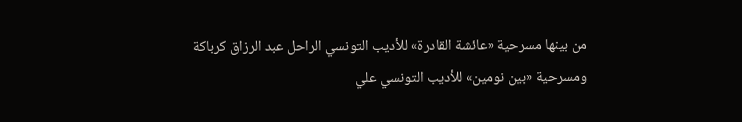من بينها مسرحية «عائشة القادرة» للأديب التونسي الراحل عبد الرزاق كرباكة ومسرحية «بين نومين» للأديب التونسي علي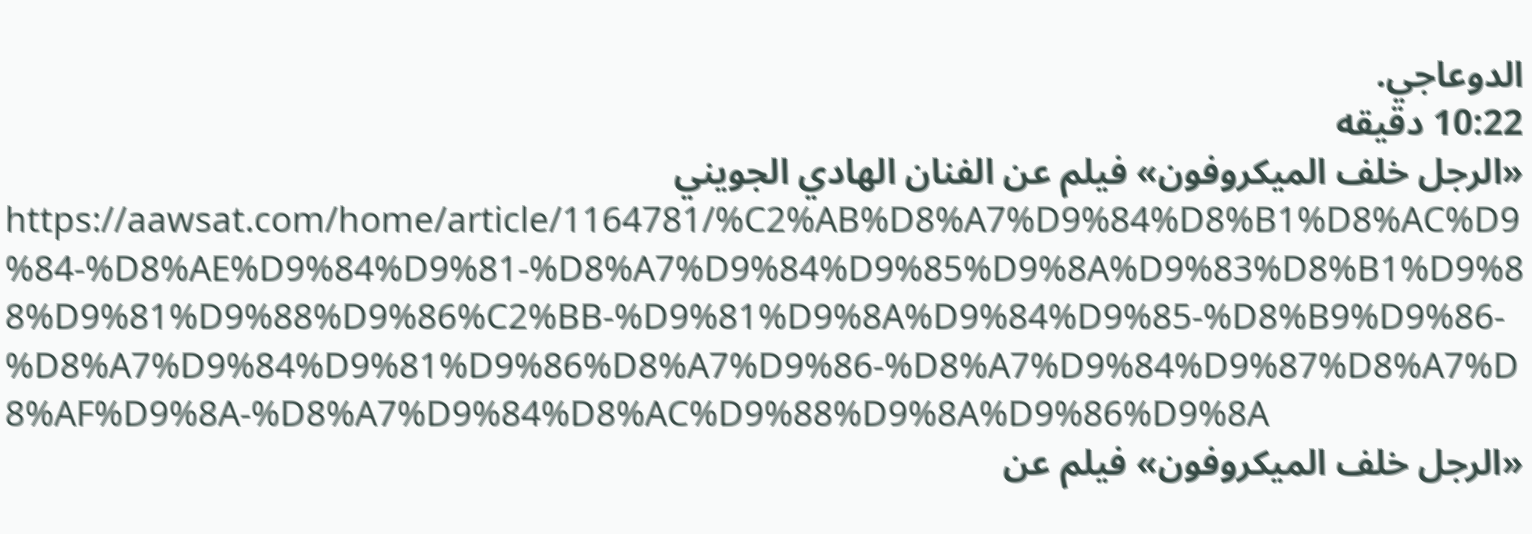الدوعاجي.
10:22 دقيقه
«الرجل خلف الميكروفون» فيلم عن الفنان الهادي الجويني
https://aawsat.com/home/article/1164781/%C2%AB%D8%A7%D9%84%D8%B1%D8%AC%D9%84-%D8%AE%D9%84%D9%81-%D8%A7%D9%84%D9%85%D9%8A%D9%83%D8%B1%D9%88%D9%81%D9%88%D9%86%C2%BB-%D9%81%D9%8A%D9%84%D9%85-%D8%B9%D9%86-%D8%A7%D9%84%D9%81%D9%86%D8%A7%D9%86-%D8%A7%D9%84%D9%87%D8%A7%D8%AF%D9%8A-%D8%A7%D9%84%D8%AC%D9%88%D9%8A%D9%86%D9%8A
«الرجل خلف الميكروفون» فيلم عن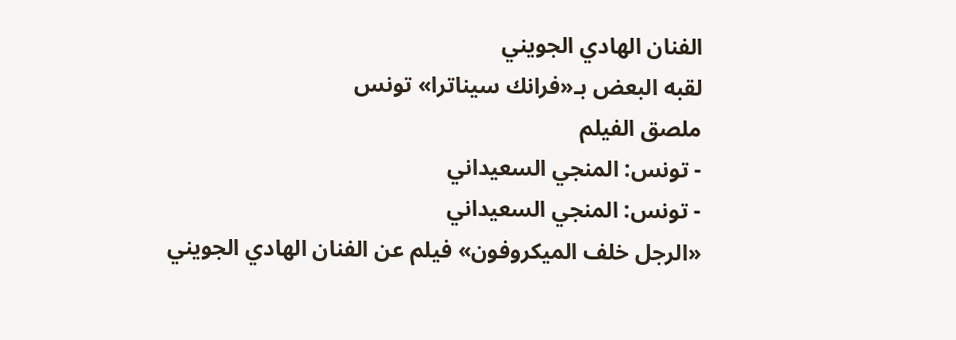الفنان الهادي الجويني
لقبه البعض بـ«فرانك سيناترا» تونس
ملصق الفيلم
- تونس: المنجي السعيداني
- تونس: المنجي السعيداني
«الرجل خلف الميكروفون» فيلم عن الفنان الهادي الجويني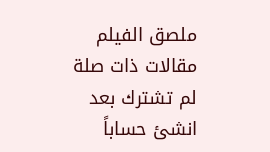ملصق الفيلم
مقالات ذات صلة
لم تشترك بعد
انشئ حساباً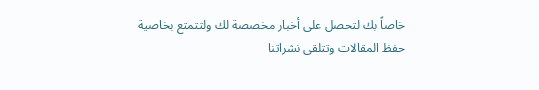خاصاً بك لتحصل على أخبار مخصصة لك ولتتمتع بخاصية حفظ المقالات وتتلقى نشراتنا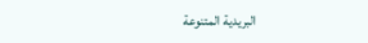البريدية المتنوعة